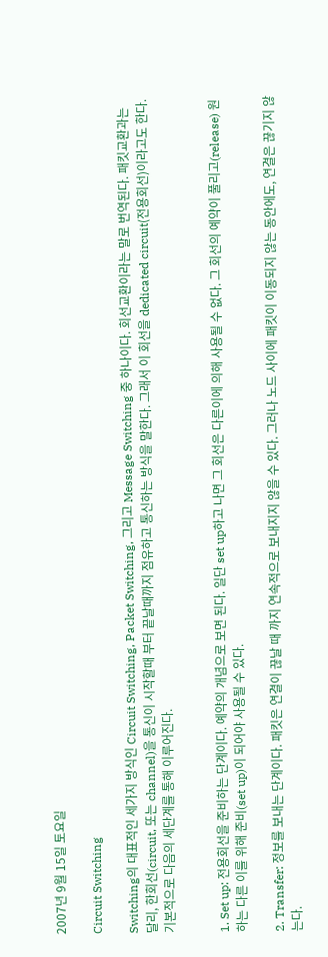2007년 9월 15일 토요일

Circuit Switching

Switching의 대표적인 세가지 방식인 Circuit Switching, Packet Switching, 그리고 Message Switching 중 하나이다. 회선교환이라는 말로 번역된다. 패킷교환과는 달리, 한회선(circuit, 또는 channel)을 통신이 시작할때 부터 끝날때까지 점유하고 통신하는 방식을 말한다. 그래서 이 회선을 dedicated circuit(전용회선)이라고도 한다. 기본적으로 다음의 세단계를 통해 이루어진다.


1. Set up: 전용회선을 준비하는 단계이다. 예약의 개념으로 보면 된다. 일단 set up하고 나면 그 회선은 다른이에 의해 사용될 수 없다. 그 회선의 예약이 풀리고(release) 원하는 다른 이를 위해 준비(set up)이 되어야 사용될 수 있다.

2. Transfer: 정보를 보내는 단계이다. 패킷은 연결이 끊날 때 까지 연속적으로 보내지지 않을 수 있다. 그러나 노드 사이에 패킷이 이동되지 않는 동안에도, 연결은 끊기지 않는다.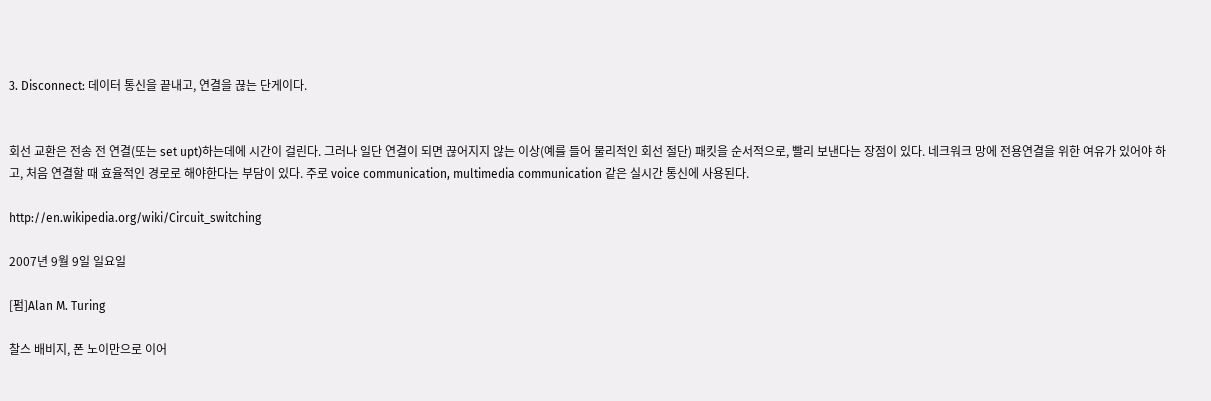3. Disconnect: 데이터 통신을 끝내고, 연결을 끊는 단게이다.


회선 교환은 전송 전 연결(또는 set upt)하는데에 시간이 걸린다. 그러나 일단 연결이 되면 끊어지지 않는 이상(예를 들어 물리적인 회선 절단) 패킷을 순서적으로, 빨리 보낸다는 장점이 있다. 네크워크 망에 전용연결을 위한 여유가 있어야 하고, 처음 연결할 때 효율적인 경로로 해야한다는 부담이 있다. 주로 voice communication, multimedia communication 같은 실시간 통신에 사용된다.

http://en.wikipedia.org/wiki/Circuit_switching

2007년 9월 9일 일요일

[펌]Alan M. Turing

찰스 배비지, 폰 노이만으로 이어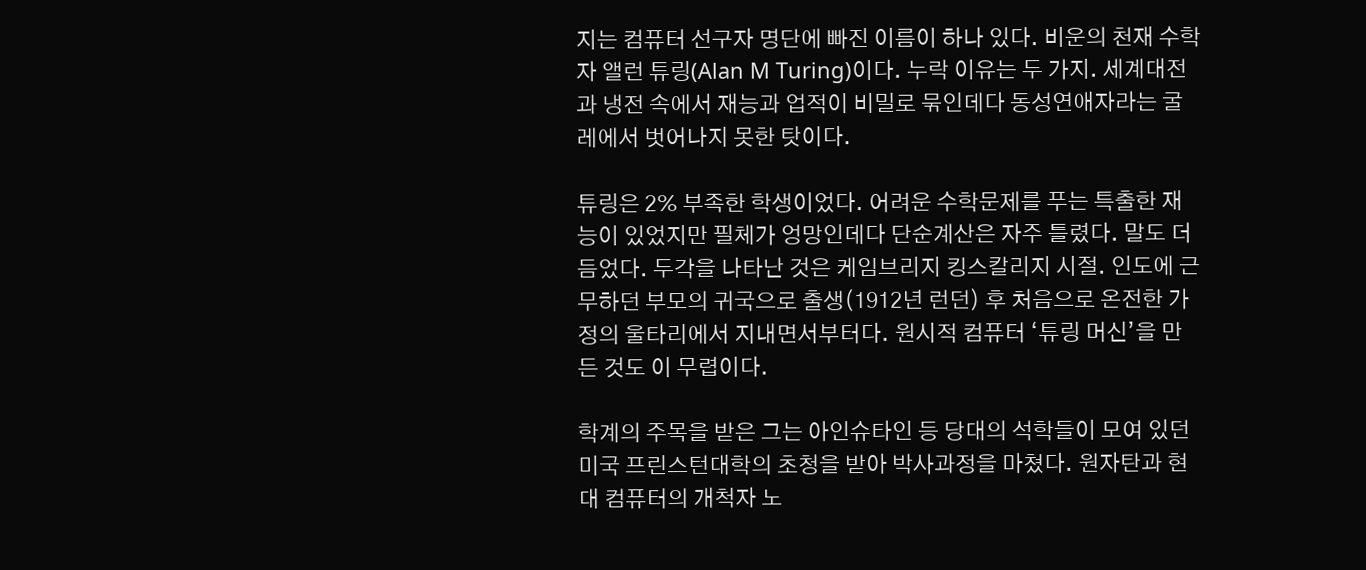지는 컴퓨터 선구자 명단에 빠진 이름이 하나 있다. 비운의 천재 수학자 앨런 튜링(Alan M Turing)이다. 누락 이유는 두 가지. 세계대전과 냉전 속에서 재능과 업적이 비밀로 묶인데다 동성연애자라는 굴레에서 벗어나지 못한 탓이다.

튜링은 2% 부족한 학생이었다. 어려운 수학문제를 푸는 특출한 재능이 있었지만 필체가 엉망인데다 단순계산은 자주 틀렸다. 말도 더듬었다. 두각을 나타난 것은 케임브리지 킹스칼리지 시절. 인도에 근무하던 부모의 귀국으로 출생(1912년 런던) 후 처음으로 온전한 가정의 울타리에서 지내면서부터다. 원시적 컴퓨터 ‘튜링 머신’을 만든 것도 이 무렵이다.

학계의 주목을 받은 그는 아인슈타인 등 당대의 석학들이 모여 있던 미국 프린스턴대학의 초청을 받아 박사과정을 마쳤다. 원자탄과 현대 컴퓨터의 개척자 노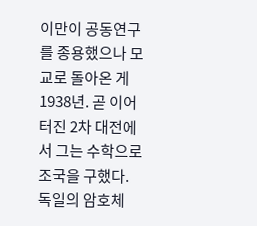이만이 공동연구를 종용했으나 모교로 돌아온 게 1938년. 곧 이어 터진 2차 대전에서 그는 수학으로 조국을 구했다. 독일의 암호체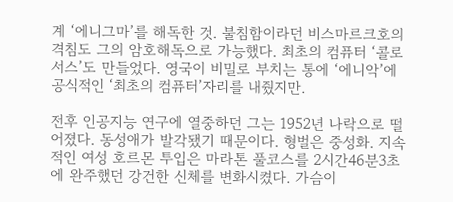계 ‘에니그마’를 해독한 것. 불침함이라던 비스마르크호의 격침도 그의 암호해독으로 가능했다. 최초의 컴퓨터 ‘콜로서스’도 만들었다. 영국이 비밀로 부치는 통에 ‘에니악’에 공식적인 ‘최초의 컴퓨터’자리를 내줬지만.

전후 인공지능 연구에 열중하던 그는 1952년 나락으로 떨어졌다. 동성애가 발각됐기 때문이다. 형벌은 중성화. 지속적인 여성 호르몬 투입은 마라톤 풀코스를 2시간46분3초에 완주했던 강건한 신체를 변화시켰다. 가슴이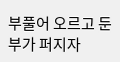부풀어 오르고 둔부가 퍼지자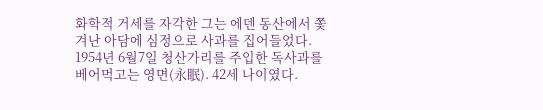화학적 거세를 자각한 그는 에덴 동산에서 쫓겨난 아담에 심정으로 사과를 집어들었다. 1954년 6월7일 청산가리를 주입한 독사과를 베어먹고는 영면(永眠). 42세 나이였다.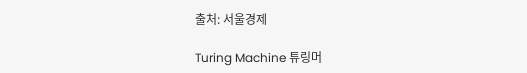출처: 서울경제

Turing Machine 튜링머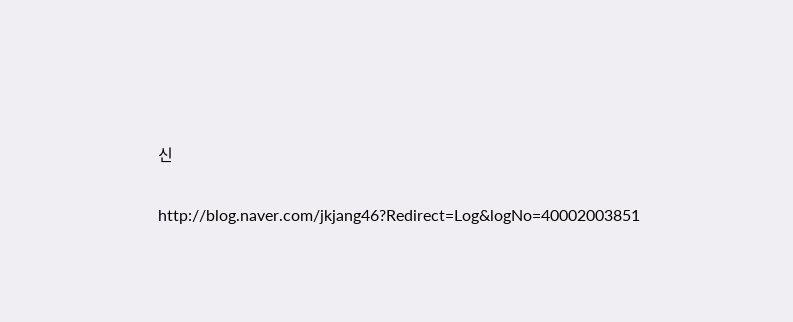신

http://blog.naver.com/jkjang46?Redirect=Log&logNo=40002003851